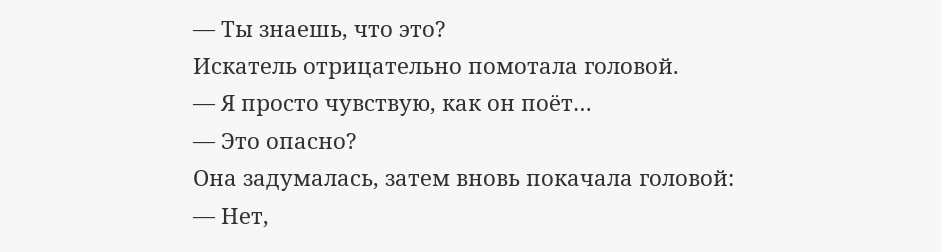— Ты знаешь, что это?
Искатель отрицательно помотала головой.
— Я просто чувствую, как он поёт…
— Это опасно?
Она задумалась, затем вновь покачала головой:
— Нет,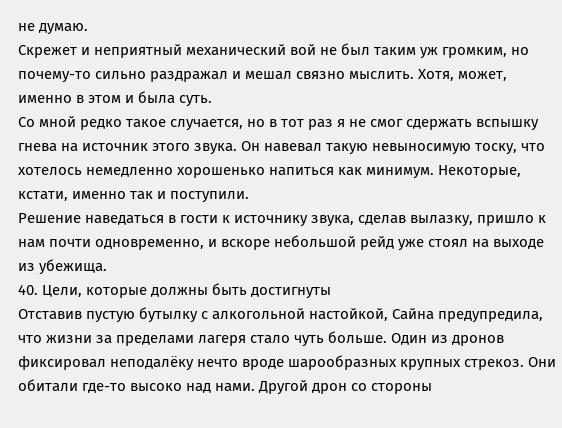не думаю.
Скрежет и неприятный механический вой не был таким уж громким, но почему-то сильно раздражал и мешал связно мыслить. Хотя, может, именно в этом и была суть.
Со мной редко такое случается, но в тот раз я не смог сдержать вспышку гнева на источник этого звука. Он навевал такую невыносимую тоску, что хотелось немедленно хорошенько напиться как минимум. Некоторые, кстати, именно так и поступили.
Решение наведаться в гости к источнику звука, сделав вылазку, пришло к нам почти одновременно, и вскоре небольшой рейд уже стоял на выходе из убежища.
40. Цели, которые должны быть достигнуты
Отставив пустую бутылку с алкогольной настойкой, Сайна предупредила, что жизни за пределами лагеря стало чуть больше. Один из дронов фиксировал неподалёку нечто вроде шарообразных крупных стрекоз. Они обитали где-то высоко над нами. Другой дрон со стороны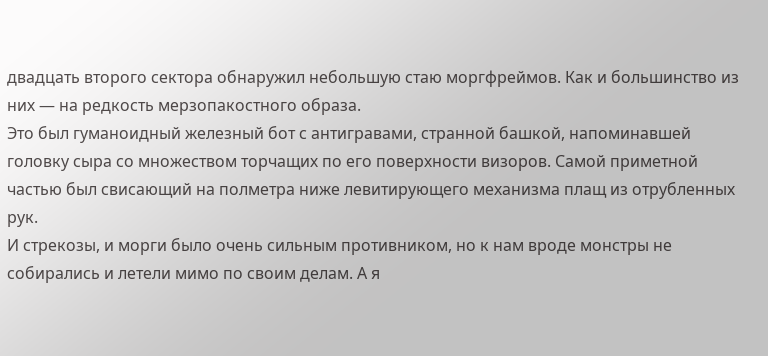двадцать второго сектора обнаружил небольшую стаю моргфреймов. Как и большинство из них — на редкость мерзопакостного образа.
Это был гуманоидный железный бот с антигравами, странной башкой, напоминавшей головку сыра со множеством торчащих по его поверхности визоров. Самой приметной частью был свисающий на полметра ниже левитирующего механизма плащ из отрубленных рук.
И стрекозы, и морги было очень сильным противником, но к нам вроде монстры не собирались и летели мимо по своим делам. А я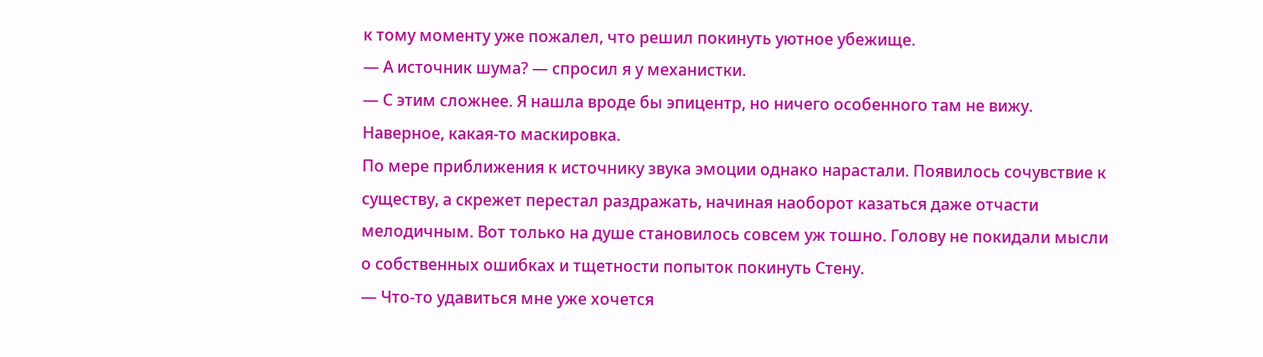к тому моменту уже пожалел, что решил покинуть уютное убежище.
— А источник шума? — спросил я у механистки.
— С этим сложнее. Я нашла вроде бы эпицентр, но ничего особенного там не вижу. Наверное, какая-то маскировка.
По мере приближения к источнику звука эмоции однако нарастали. Появилось сочувствие к существу, а скрежет перестал раздражать, начиная наоборот казаться даже отчасти мелодичным. Вот только на душе становилось совсем уж тошно. Голову не покидали мысли о собственных ошибках и тщетности попыток покинуть Стену.
— Что-то удавиться мне уже хочется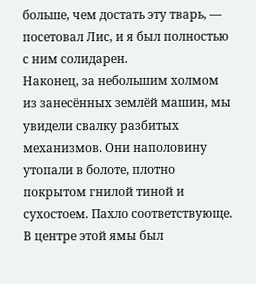больше, чем достать эту тварь, — посетовал Лис, и я был полностью с ним солидарен.
Наконец, за небольшим холмом из занесённых землёй машин, мы увидели свалку разбитых механизмов. Они наполовину утопали в болоте, плотно покрытом гнилой тиной и сухостоем. Пахло соответствующе.
В центре этой ямы был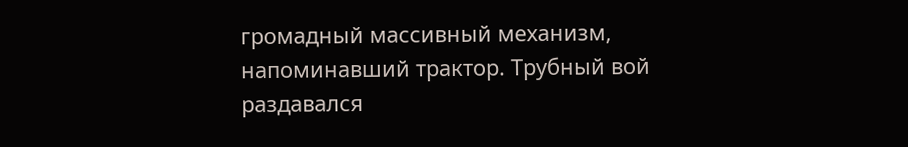громадный массивный механизм, напоминавший трактор. Трубный вой раздавался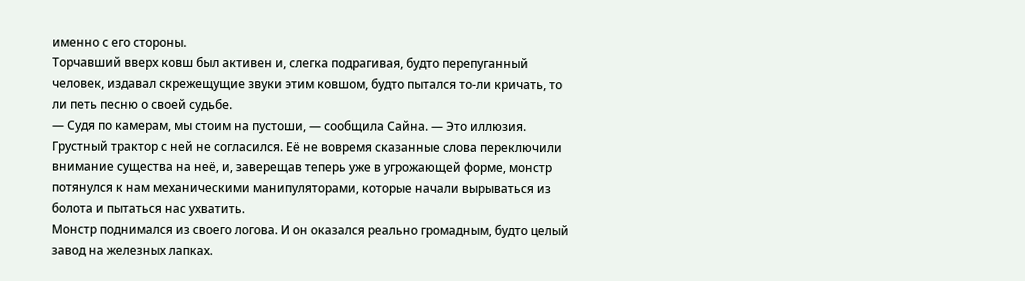именно с его стороны.
Торчавший вверх ковш был активен и, слегка подрагивая, будто перепуганный человек, издавал скрежещущие звуки этим ковшом, будто пытался то-ли кричать, то ли петь песню о своей судьбе.
— Судя по камерам, мы стоим на пустоши, — сообщила Сайна. — Это иллюзия.
Грустный трактор с ней не согласился. Её не вовремя сказанные слова переключили внимание существа на неё, и, заверещав теперь уже в угрожающей форме, монстр потянулся к нам механическими манипуляторами, которые начали вырываться из болота и пытаться нас ухватить.
Монстр поднимался из своего логова. И он оказался реально громадным, будто целый завод на железных лапках.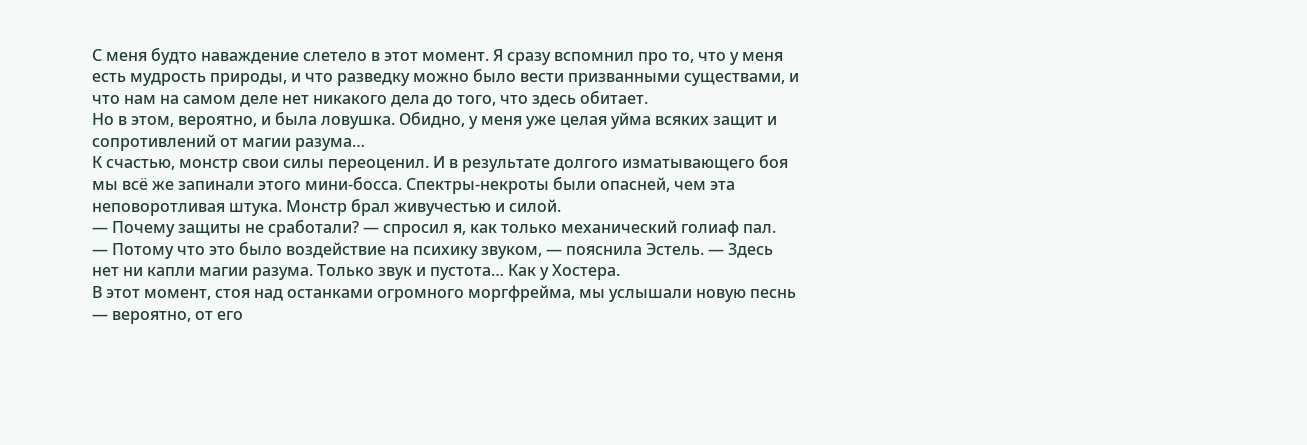С меня будто наваждение слетело в этот момент. Я сразу вспомнил про то, что у меня есть мудрость природы, и что разведку можно было вести призванными существами, и что нам на самом деле нет никакого дела до того, что здесь обитает.
Но в этом, вероятно, и была ловушка. Обидно, у меня уже целая уйма всяких защит и сопротивлений от магии разума…
К счастью, монстр свои силы переоценил. И в результате долгого изматывающего боя мы всё же запинали этого мини-босса. Спектры-некроты были опасней, чем эта неповоротливая штука. Монстр брал живучестью и силой.
— Почему защиты не сработали? — спросил я, как только механический голиаф пал.
— Потому что это было воздействие на психику звуком, — пояснила Эстель. — Здесь нет ни капли магии разума. Только звук и пустота… Как у Хостера.
В этот момент, стоя над останками огромного моргфрейма, мы услышали новую песнь — вероятно, от его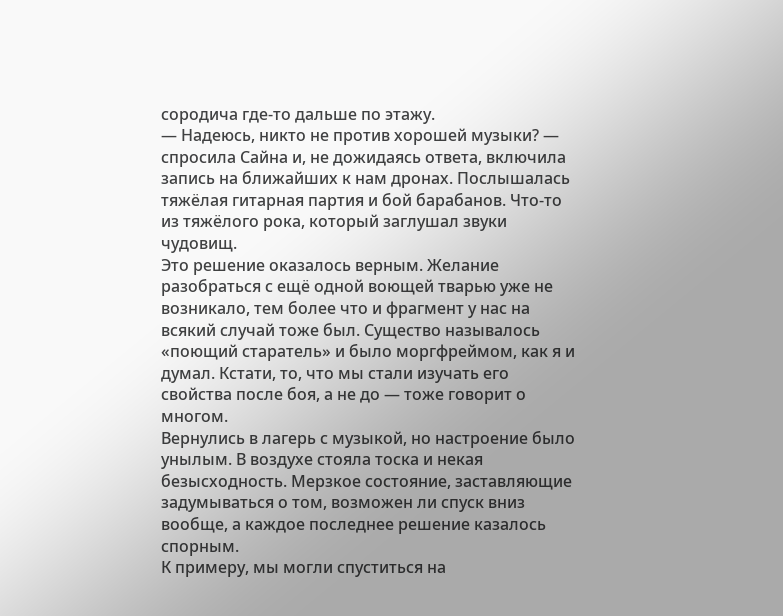сородича где-то дальше по этажу.
— Надеюсь, никто не против хорошей музыки? — спросила Сайна и, не дожидаясь ответа, включила запись на ближайших к нам дронах. Послышалась тяжёлая гитарная партия и бой барабанов. Что-то из тяжёлого рока, который заглушал звуки чудовищ.
Это решение оказалось верным. Желание разобраться с ещё одной воющей тварью уже не возникало, тем более что и фрагмент у нас на всякий случай тоже был. Существо называлось «поющий старатель» и было моргфреймом, как я и думал. Кстати, то, что мы стали изучать его свойства после боя, а не до — тоже говорит о многом.
Вернулись в лагерь с музыкой, но настроение было унылым. В воздухе стояла тоска и некая безысходность. Мерзкое состояние, заставляющие задумываться о том, возможен ли спуск вниз вообще, а каждое последнее решение казалось спорным.
К примеру, мы могли спуститься на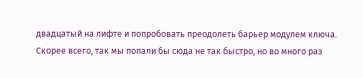двадцатый на лифте и попробовать преодолеть барьер модулем ключа. Скорее всего, так мы попали бы сюда не так быстро, но во много раз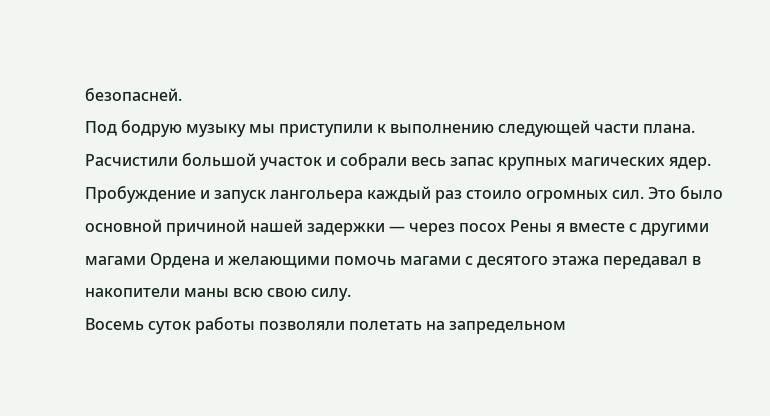безопасней.
Под бодрую музыку мы приступили к выполнению следующей части плана. Расчистили большой участок и собрали весь запас крупных магических ядер. Пробуждение и запуск лангольера каждый раз стоило огромных сил. Это было основной причиной нашей задержки — через посох Рены я вместе с другими магами Ордена и желающими помочь магами с десятого этажа передавал в накопители маны всю свою силу.
Восемь суток работы позволяли полетать на запредельном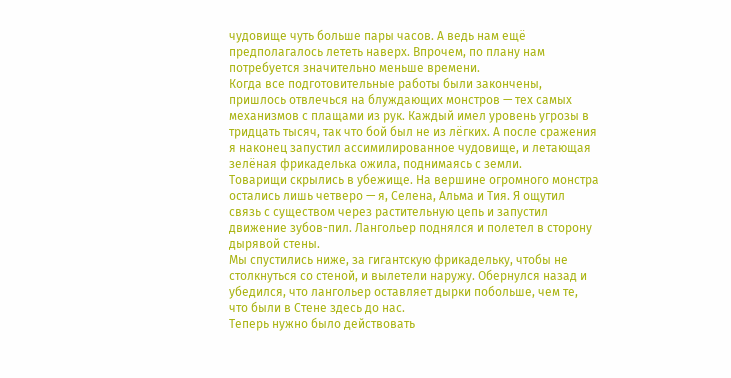чудовище чуть больше пары часов. А ведь нам ещё предполагалось лететь наверх. Впрочем, по плану нам потребуется значительно меньше времени.
Когда все подготовительные работы были закончены, пришлось отвлечься на блуждающих монстров — тех самых механизмов с плащами из рук. Каждый имел уровень угрозы в тридцать тысяч, так что бой был не из лёгких. А после сражения я наконец запустил ассимилированное чудовище, и летающая зелёная фрикаделька ожила, поднимаясь с земли.
Товарищи скрылись в убежище. На вершине огромного монстра остались лишь четверо — я, Селена, Альма и Тия. Я ощутил связь с существом через растительную цепь и запустил движение зубов-пил. Лангольер поднялся и полетел в сторону дырявой стены.
Мы спустились ниже, за гигантскую фрикадельку, чтобы не столкнуться со стеной, и вылетели наружу. Обернулся назад и убедился, что лангольер оставляет дырки побольше, чем те, что были в Стене здесь до нас.
Теперь нужно было действовать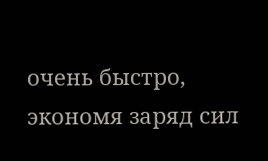очень быстро, экономя заряд сил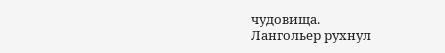чудовища.
Лангольер рухнул